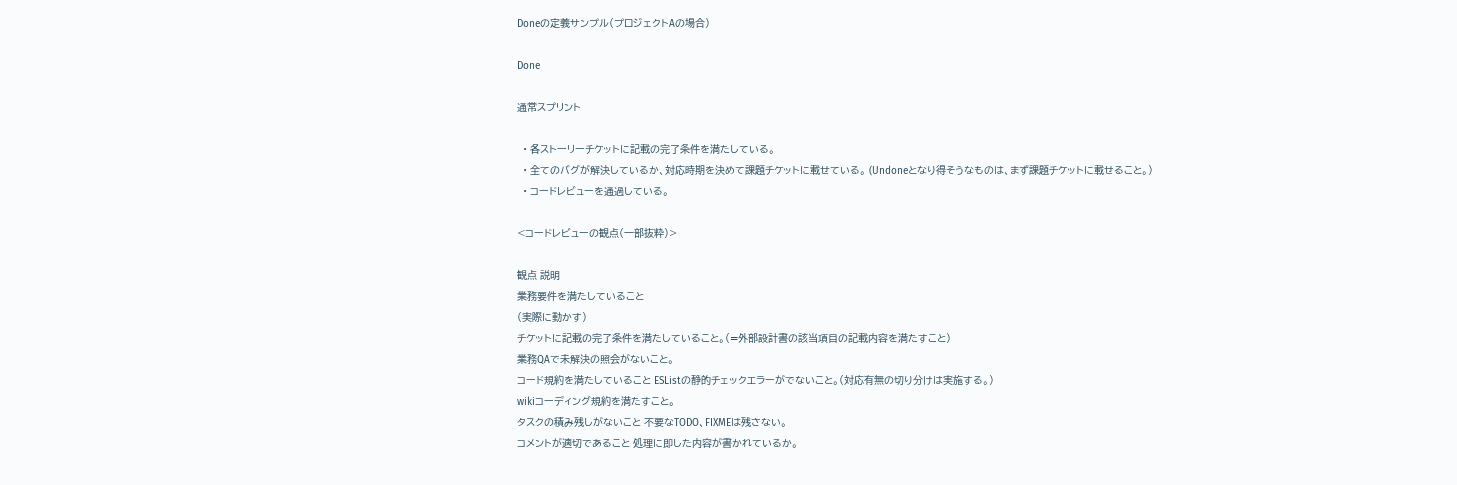Doneの定義サンプル(プロジェクトAの場合)

Done

通常スプリント

  • 各ストーリーチケットに記載の完了条件を満たしている。
  • 全てのバグが解決しているか、対応時期を決めて課題チケットに載せている。 (Undoneとなり得そうなものは、まず課題チケットに載せること。)
  • コードレビューを通過している。

<コードレビューの観点(一部抜粋)>

観点 説明
業務要件を満たしていること
(実際に動かす)
チケットに記載の完了条件を満たしていること。(=外部設計書の該当項目の記載内容を満たすこと)
業務QAで未解決の照会がないこと。
コード規約を満たしていること ESListの静的チェックエラーがでないこと。(対応有無の切り分けは実施する。)
wikiコーディング規約を満たすこと。
タスクの積み残しがないこと 不要なTODO、FIXMEは残さない。
コメントが適切であること 処理に即した内容が書かれているか。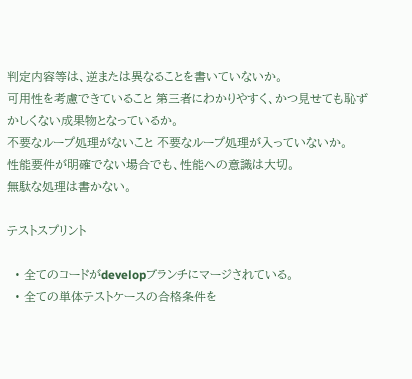判定内容等は、逆または異なることを書いていないか。
可用性を考慮できていること 第三者にわかりやすく、かつ見せても恥ずかしくない成果物となっているか。
不要なループ処理がないこと 不要なループ処理が入っていないか。
性能要件が明確でない場合でも、性能への意識は大切。
無駄な処理は書かない。

テストスプリント

  • 全てのコードがdevelopブランチにマージされている。
  • 全ての単体テストケースの合格条件を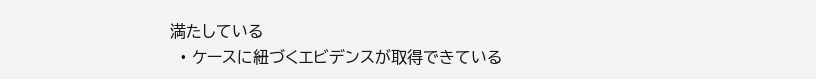満たしている
  • ケースに紐づくエビデンスが取得できている